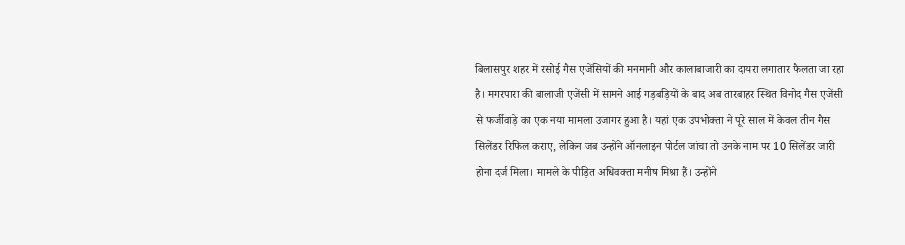बिलासपुर शहर में रसोई गैस एजेंसियों की मनमानी और कालाबाजारी का दायरा लगातार फैलता जा रहा है। मगरपारा की बालाजी एजेंसी में सामने आई गड़बड़ियों के बाद अब तारबाहर स्थित विनोद गैस एजेंसी से फर्जीवाड़े का एक नया मामला उजागर हुआ है। यहां एक उपभोक्ता ने पूरे साल में केवल तीन गैस सिलेंडर रिफिल कराए, लेकिन जब उन्होंने ऑनलाइन पोर्टल जांचा तो उनके नाम पर 10 सिलेंडर जारी होना दर्ज मिला। मामले के पीड़ित अधिवक्ता मनीष मिश्रा हैं। उन्होंने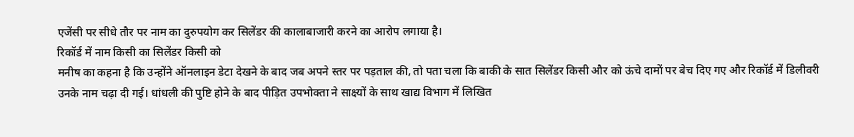एजेंसी पर सीधे तौर पर नाम का दुरुपयोग कर सिलेंडर की कालाबाजारी करने का आरोप लगाया है।
रिकॉर्ड में नाम किसी का सिलेंडर किसी को
मनीष का कहना है कि उन्होंने ऑनलाइन डेटा देखने के बाद जब अपने स्तर पर पड़ताल की, तो पता चला कि बाकी के सात सिलेंडर किसी और को ऊंचे दामों पर बेच दिए गए और रिकॉर्ड में डिलीवरी उनके नाम चढ़ा दी गई। धांधली की पुष्टि होने के बाद पीड़ित उपभोक्ता ने साक्ष्यों के साथ खाद्य विभाग में लिखित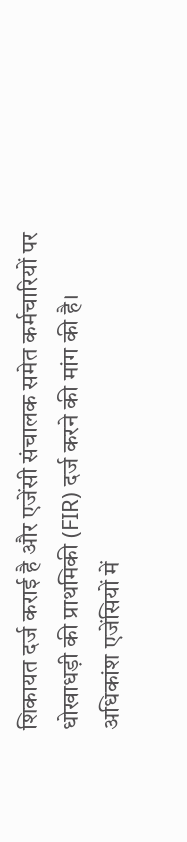शिकायत दर्ज कराई है और एजेंसी संचालक समेत कर्मचारियों पर धोखाधड़ी की प्राथमिकी (FIR) दर्ज करने की मांग की है।
अधिकांश एजेंसियों में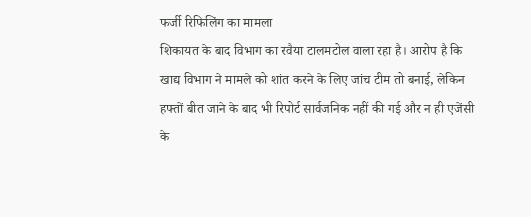फर्जी रिफिलिंग का मामला
शिकायत के बाद विभाग का रवैया टालमटोल वाला रहा है। आरोप है कि खाद्य विभाग ने मामले को शांत करने के लिए जांच टीम तो बनाई, लेकिन हफ्तों बीत जाने के बाद भी रिपोर्ट सार्वजनिक नहीं की गई और न ही एजेंसी के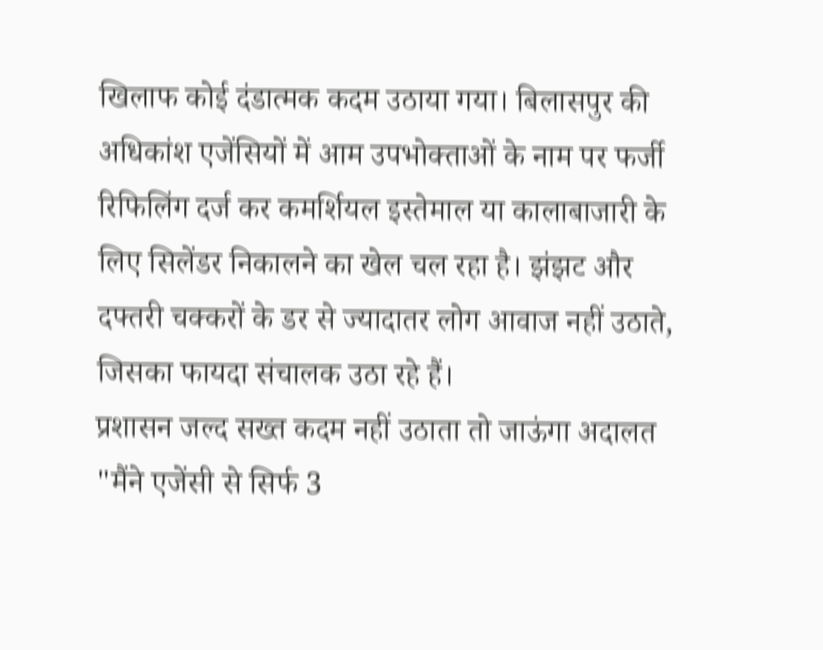खिलाफ कोई दंडात्मक कदम उठाया गया। बिलासपुर की अधिकांश एजेंसियों में आम उपभोक्ताओं के नाम पर फर्जी रिफिलिंग दर्ज कर कमर्शियल इस्तेमाल या कालाबाजारी के लिए सिलेंडर निकालने का खेल चल रहा है। झंझट और दफ्तरी चक्करों के डर से ज्यादातर लोग आवाज नहीं उठाते, जिसका फायदा संचालक उठा रहे हैं।
प्रशासन जल्द सख्त कदम नहीं उठाता तो जाऊंगा अदालत
"मैंने एजेंसी से सिर्फ 3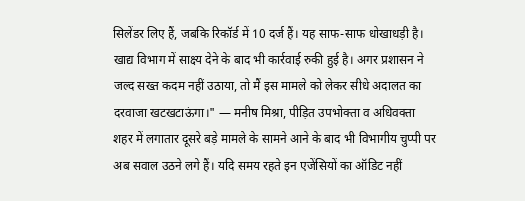सिलेंडर लिए हैं, जबकि रिकॉर्ड में 10 दर्ज हैं। यह साफ-साफ धोखाधड़ी है। खाद्य विभाग में साक्ष्य देने के बाद भी कार्रवाई रुकी हुई है। अगर प्रशासन ने जल्द सख्त कदम नहीं उठाया, तो मैं इस मामले को लेकर सीधे अदालत का दरवाजा खटखटाऊंगा।" — मनीष मिश्रा, पीड़ित उपभोक्ता व अधिवक्ता
शहर में लगातार दूसरे बड़े मामले के सामने आने के बाद भी विभागीय चुप्पी पर अब सवाल उठने लगे हैं। यदि समय रहते इन एजेंसियों का ऑडिट नहीं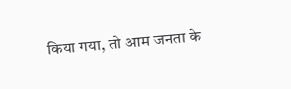किया गया, तो आम जनता के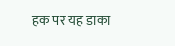हक पर यह डाका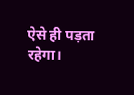ऐसे ही पड़ता रहेगा।